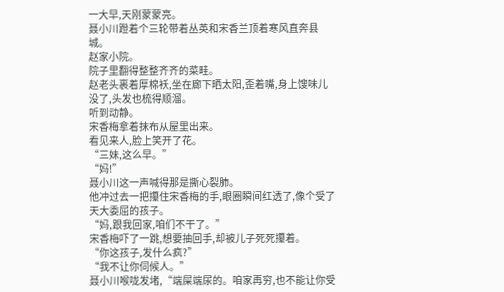一大早,天刚蒙蒙亮。
聂小川蹬着个三轮带着丛英和宋香兰顶着寒风直奔县城。
赵家小院。
院子里翻得整整齐齐的菜畦。
赵老头裹着厚棉袄,坐在廊下晒太阳,歪着嘴,身上馊味儿没了,头发也梳得顺溜。
听到动静。
宋香梅拿着抹布从屋里出来。
看见来人,脸上笑开了花。
“三妹,这么早。”
“妈!”
聂小川这一声喊得那是撕心裂肺。
他冲过去一把攥住宋香梅的手,眼圈瞬间红透了,像个受了天大委屈的孩子。
“妈,跟我回家,咱们不干了。”
宋香梅吓了一跳,想要抽回手,却被儿子死死攥着。
“你这孩子,发什么疯?”
“我不让你伺候人。”
聂小川喉咙发堵,“端屎端尿的。咱家再穷,也不能让你受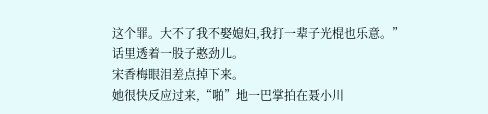这个罪。大不了我不娶媳妇,我打一辈子光棍也乐意。”
话里透着一股子憨劲儿。
宋香梅眼泪差点掉下来。
她很快反应过来,“啪”地一巴掌拍在聂小川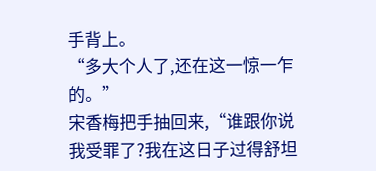手背上。
“多大个人了,还在这一惊一乍的。”
宋香梅把手抽回来,“谁跟你说我受罪了?我在这日子过得舒坦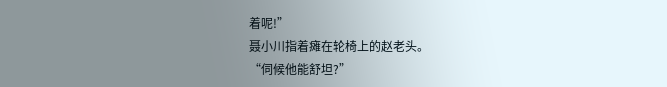着呢!”
聂小川指着瘫在轮椅上的赵老头。
“伺候他能舒坦?”